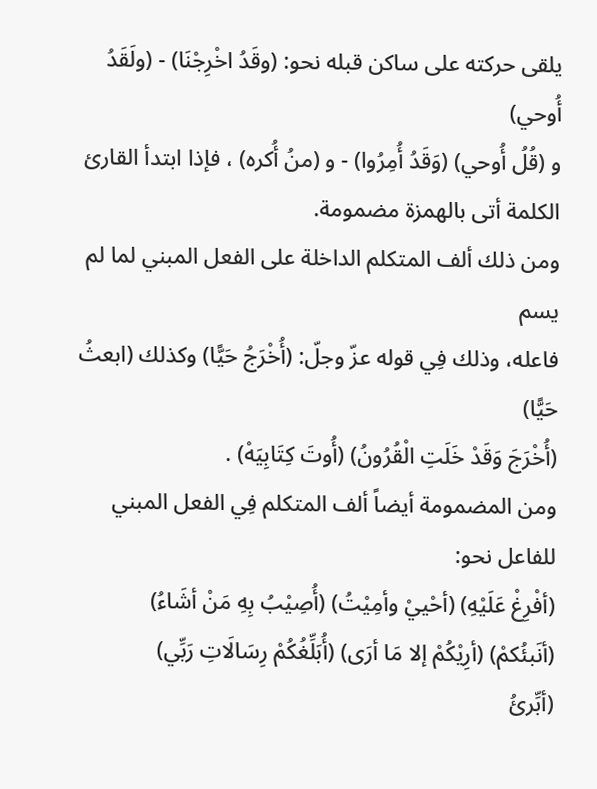يلقى حركته على ساكن قبله نحو: (وقَدُ اخْرِجْنَا) - (ولَقَدُ أُوحي)
و (قُلُ أُوحي) (وَقَدُ أُمِرُوا) - و (منُ أُكره) ، فإذا ابتدأ القارئ
الكلمة أتى بالهمزة مضمومة.
ومن ذلك ألف المتكلم الداخلة على الفعل المبني لما لم يسم
فاعله، وذلك فِي قوله عزّ وجلّ: (أُخْرَجُ حَيًّا) وكذلك (ابعثُ حَيًّا)
(أُخْرَجَ وَقَدْ خَلَتِ الْقُرُونُ) (أُوتَ كِتَابِيَهْ) .
ومن المضمومة أيضاً ألف المتكلم فِي الفعل المبني للفاعل نحو:
(أفْرِغْ عَلَيْهِ) (أحْييْ وأمِيْتُ) (أُصِيْبُ بِهِ مَنْ أشَاءُ)
(أنَبئُكمْ) (أرِيْكُمْ إلا مَا أرَى) (أُبَلِّغُكُمْ رِسَالَاتِ رَبِّي)
(أبِّرئُ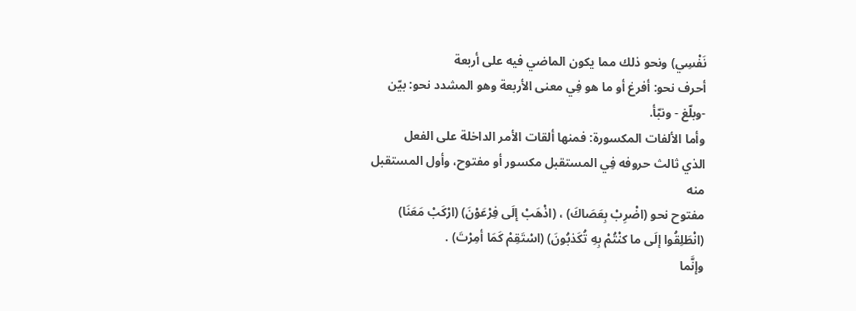نَفْسِي) ونحو ذلك مما يكون الماضي فيه على أربعة
أحرف نحو: أفرغ أو ما هو فِي معنى الأربعة وهو المشدد نحو: بيّن
-وبلّغ - ونبّأ.
وأما الألفات المكسورة: فمنها ألقات الأمر الداخلة على الفعل
الذي ثالث حروفه فِي المستقبل مكسور أو مفتوح، وأول المستقبل منه
مفتوح نحو (اضْرِبْ بِعَصَاكَ) ، (اذْهَبْ إلَى فِرْعَوْنَ) (ارْكَبْ مَعَنَا)
(انْطَلِقُوا إلَى ما كنْتُمْ بِهِ تُكَذبُونَ) (اسْتَقِمْ كَمَا أمِرْتَ) .
وإنَّما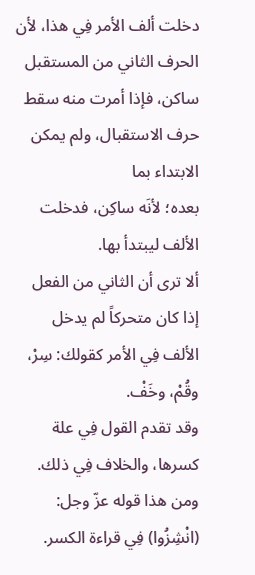دخلت ألف الأمر فِي هذا، لأن الحرف الثاني من المستقبل
ساكن، فإذا أمرت منه سقط حرف الاستقبال، ولم يمكن الابتداء بما
بعده؛ لأنَه ساكِن، فدخلت الألف ليبتدأ بها.
ألا ترى أن الثاني من الفعل إذا كان متحركاً لم يدخل الألف فِي الأمر كقولك: سِرْ، وقُمْ، وخَفْ.
وقد تقدم القول فِي علة كسرها، والخلاف فِي ذلك.
ومن هذا قوله عزّ وجل: (انْشِزُوا) فِي قراءة الكسر.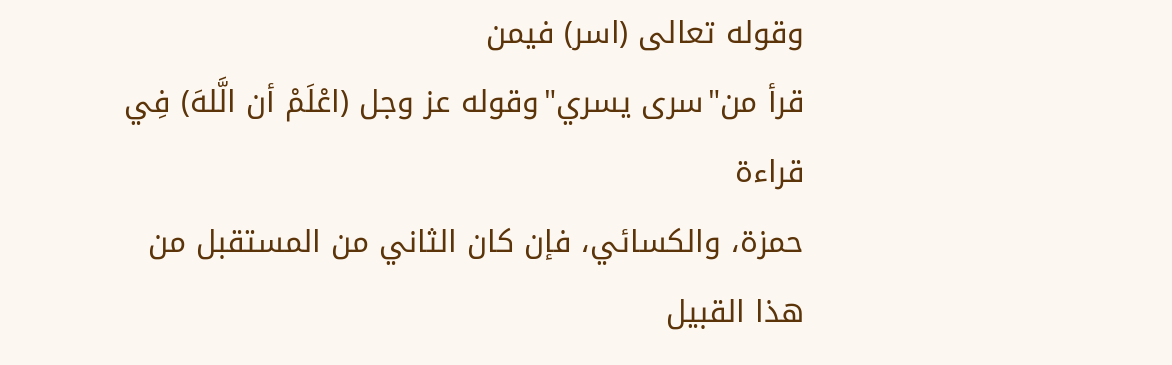وقوله تعالى (اسر) فيمن
قرأ من"سرى يسري"وقوله عز وجل (اعْلَمْ أن الَّلهَ) فِي قراءة
حمزة، والكسائي، فإن كان الثاني من المستقبل من هذا القبيل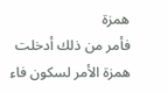همزة
فأمر من ذلك أدخلت همزة الأمر لسكون فاء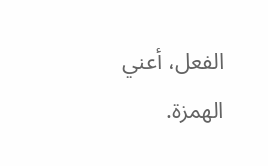الفعل، أعني الهمزة.